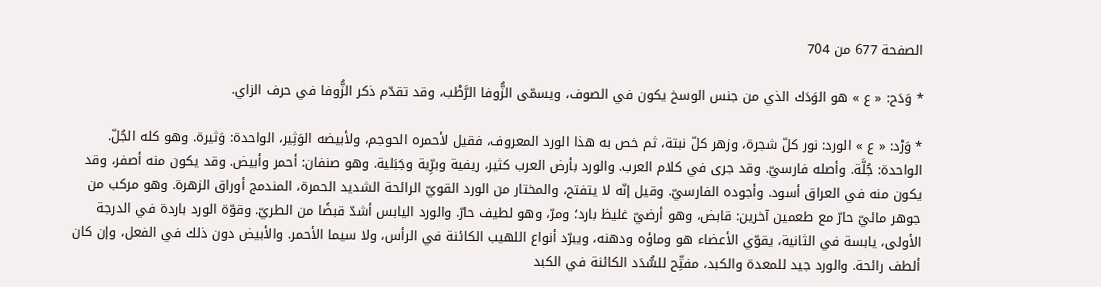الصفحة 677 من 704

* وَدَح: « ع » هو الوَدَك الذي من جنس الوسخ يكون في الصوف، ويسمّى الزُّوفا الرَّطْب، وقد تقدّم ذكر الزُّوفا في حرف الزاي.

* وَرْد: « ع » الورد: نور كلّ شجرة، وزهر كلّ نبتة، ثم خص به هذا الورد المعروف، فقيل لأحمره الحوجم، ولأبيضه الوَثِير، الواحدة: وَثيرة. وهو كله الجُلّ. الواحدة: جُلَّة. وأصله فارسيّ. وقد جرى في كلام العرب. والورد بأرض العرب كثير، ريفية وبرِّية وجَبَلية. وهو صنفان: أحمر وأبيض. وقد يكون منه أصفر، وقد يكون منه في العراق أسود. وأجوده الفارسيّ. وقيل إنّه لا يتفتح، والمختار من الورد القويّ الرائحة الشديد الحمرة، المندمج أوراق الزهرة. وهو مركب من جوهر مائيّ حارّ مع طعمين آخرين: قابض، وهو أرضيّ غليظ بارد؛ ومرّ، وهو لطيف حارّ. والورد اليابس أشدّ قبضًا من الطريّ. وقوّة الورد باردة في الدرجة الأولى، يابسة في الثانية، يقوّي الأعضاء هو وماؤه ودهنه، ويبرّد أنواع اللهيب الكائنة في الرأس، ولا سيما الأحمر. والأبيض دون ذلك في الفعل، وإن كان ألطف رائحة. والورد جيد للمعدة والكبد، مفتِّح للسُّدَد الكائنة في الكبد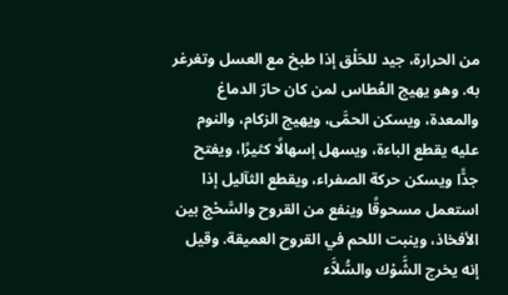من الحرارة، جيد للحَلْق إذا طبخ مع العسل وتغرغر به. وهو يهيج العُطاس لمن كان حارّ الدماغ والمعدة، ويسكن الحمَّى، ويهيج الزكام، والنوم عليه يقطع الباءة، ويسهل إسهالًا كثيرًا، ويفتح جدًّا ويسكن حركة الصفراء، ويقطع الثآليل إذا استعمل مسحوقًا وينفع من القروح والسَّحْج بين الأفخاذ، وينبت اللحم في القروح العميقة. وقيل إنه يخرج الشَّوْك والسُّلاَّء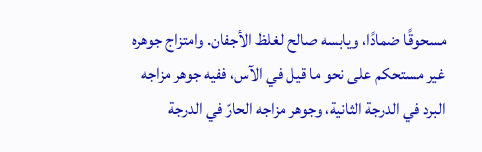مسحوقًا ضمادًا، ويابسه صالح لغلظ الأجفان. وامتزاج جوهره غير مستحكم على نحو ما قيل في الآس، ففيه جوهر مزاجه البرد في الدرجة الثانية، وجوهر مزاجه الحارّ في الدرجة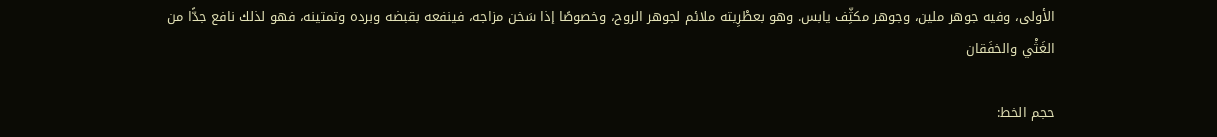الأولى، وفيه جوهر ملين، وجوهر مكثِّف يابس. وهو بعطْرِيته ملائم لجوهر الروح، وخصوصًا إذا سَخن مزاجه، فينفعه بقبضه وبرده وتمتينه، فهو لذلك نافع جدًّا من الغَثْي والخفَقان

حجم الخط: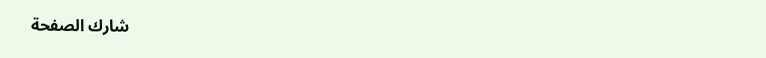شارك الصفحة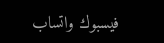فيسبوك واتساب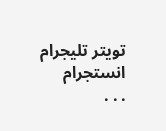تويتر تليجرام انستجرام
. . .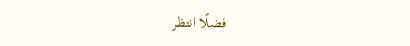فضلًا انتظر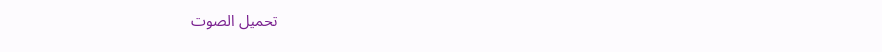تحميل الصوت